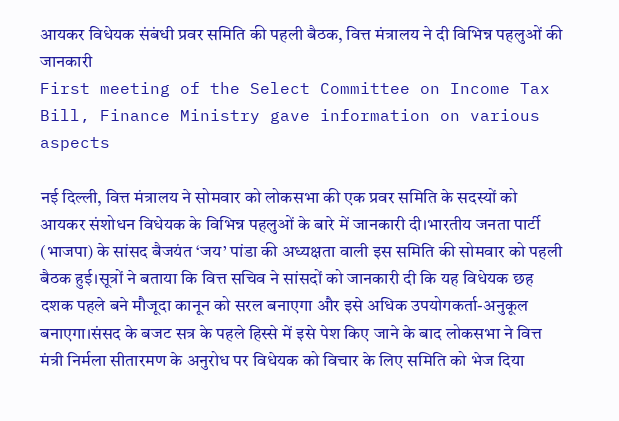आयकर विधेयक संबंधी प्रवर समिति की पहली बैठक, वित्त मंत्रालय ने दी विभिन्न पहलुओं की जानकारी
First meeting of the Select Committee on Income Tax Bill, Finance Ministry gave information on various aspects

नई दिल्ली, वित्त मंत्रालय ने सोमवार को लोकसभा की एक प्रवर समिति के सदस्यों को आयकर संशोधन विधेयक के विभिन्न पहलुओं के बारे में जानकारी दी।भारतीय जनता पार्टी (भाजपा) के सांसद बैजयंत ‘जय’ पांडा की अध्यक्षता वाली इस समिति की सोमवार को पहली बैठक हुई।सूत्रों ने बताया कि वित्त सचिव ने सांसदों को जानकारी दी कि यह विधेयक छह दशक पहले बने मौजूदा कानून को सरल बनाएगा और इसे अधिक उपयोगकर्ता-अनुकूल बनाएगा।संसद के बजट सत्र के पहले हिस्से में इसे पेश किए जाने के बाद लोकसभा ने वित्त मंत्री निर्मला सीतारमण के अनुरोध पर विधेयक को विचार के लिए समिति को भेज दिया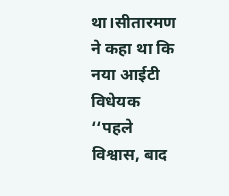था।सीतारमण ने कहा था कि नया आईटी विधेयक ‘‘पहले विश्वास, बाद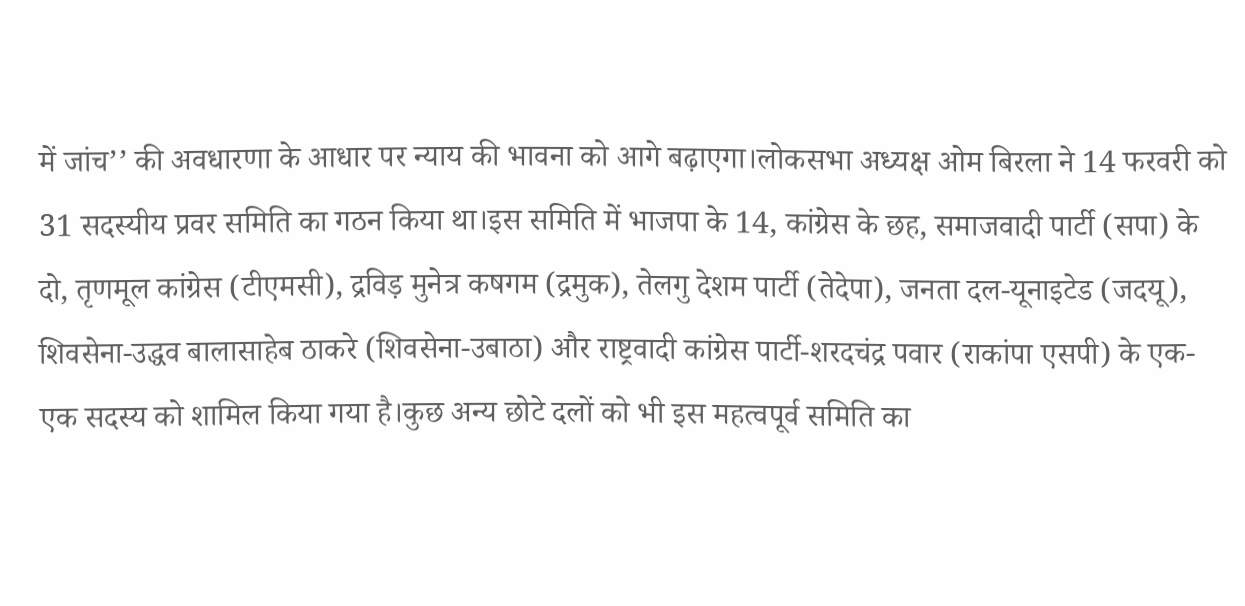में जांच’’ की अवधारणा के आधार पर न्याय की भावना को आगे बढ़ाएगा।लोकसभा अध्यक्ष ओम बिरला ने 14 फरवरी को 31 सदस्यीय प्रवर समिति का गठन किया था।इस समिति में भाजपा के 14, कांग्रेस के छह, समाजवादी पार्टी (सपा) के दो, तृणमूल कांग्रेस (टीएमसी), द्रविड़ मुनेत्र कषगम (द्रमुक), तेलगु देशम पार्टी (तेदेपा), जनता दल-यूनाइटेड (जदयू), शिवसेना-उद्धव बालासाहेब ठाकरे (शिवसेना-उबाठा) और राष्ट्रवादी कांग्रेस पार्टी-शरदचंद्र पवार (राकांपा एसपी) के एक-एक सदस्य को शामिल किया गया है।कुछ अन्य छोटे दलों को भी इस महत्वपूर्व समिति का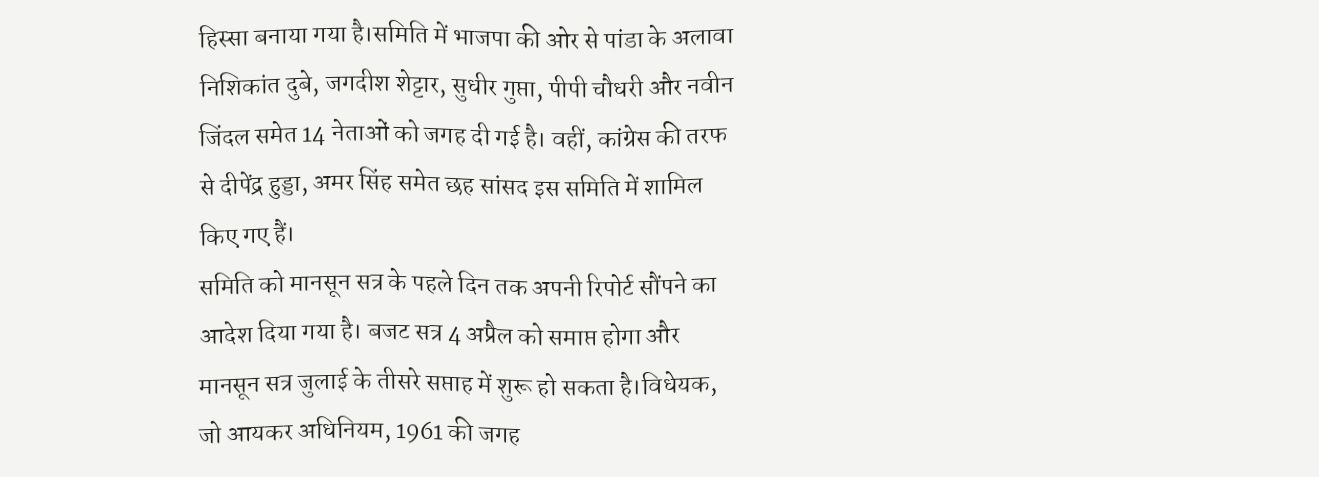हिस्सा बनाया गया है।समिति में भाजपा की ओर से पांडा के अलावा निशिकांत दुबे, जगदीश शेट्टार, सुधीर गुप्ता, पीपी चौधरी और नवीन जिंदल समेत 14 नेताओं को जगह दी गई है। वहीं, कांग्रेस की तरफ से दीपेंद्र हुड्डा, अमर सिंह समेत छह सांसद इस समिति में शामिल किए गए हैं।
समिति को मानसून सत्र के पहले दिन तक अपनी रिपोर्ट सौंपने का आदेश दिया गया है। बजट सत्र 4 अप्रैल को समाप्त होगा और मानसून सत्र जुलाई के तीसरे सप्ताह में शुरू हो सकता है।विधेयक, जो आयकर अधिनियम, 1961 की जगह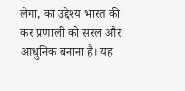लेगा, का उद्देश्य भारत की कर प्रणाली को सरल और आधुनिक बनाना है। यह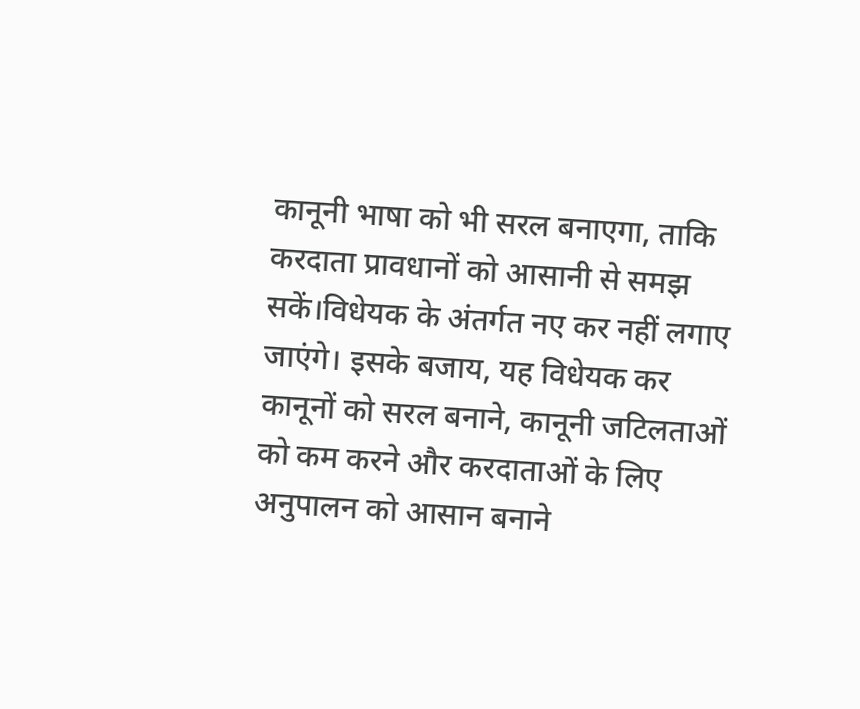कानूनी भाषा को भी सरल बनाएगा, ताकि करदाता प्रावधानों को आसानी से समझ सकें।विधेयक के अंतर्गत नए कर नहीं लगाए जाएंगे। इसके बजाय, यह विधेयक कर कानूनों को सरल बनाने, कानूनी जटिलताओं को कम करने और करदाताओं के लिए अनुपालन को आसान बनाने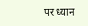पर ध्यान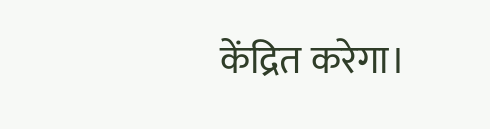केंद्रित करेगा।